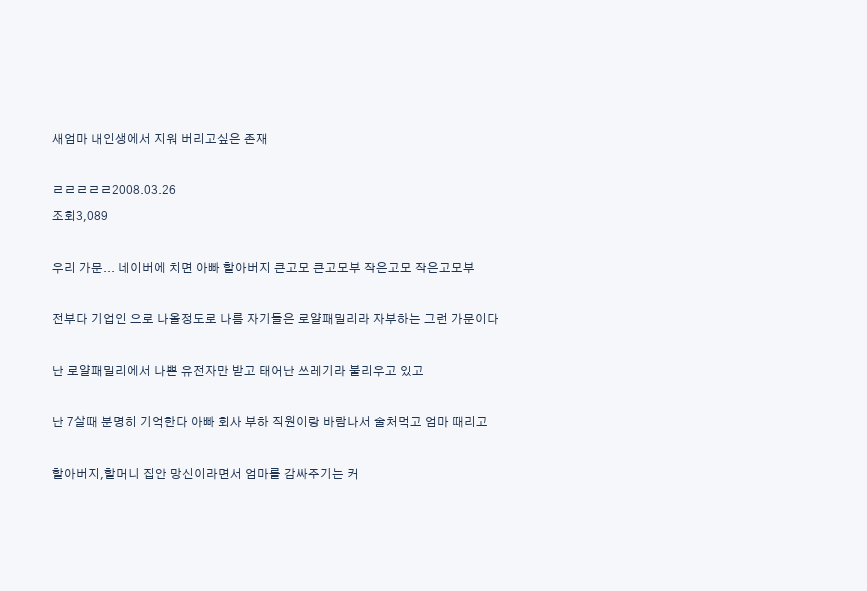새엄마 내인생에서 지워 버리고싶은 존재

ㄹㄹㄹㄹㄹ2008.03.26
조회3,089

우리 가문... 네이버에 치면 아빠 할아버지 큰고모 큰고모부 작은고모 작은고모부

전부다 기업인 으로 나올정도로 나름 자기들은 로얄패밀리라 자부하는 그런 가문이다

난 로얄패밀리에서 나쁜 유전자만 받고 태어난 쓰레기라 불리우고 있고

난 7살때 분명히 기억한다 아빠 회사 부하 직원이랑 바람나서 술처먹고 엄마 때리고

할아버지,할머니 집안 망신이라면서 엄마를 감싸주기는 커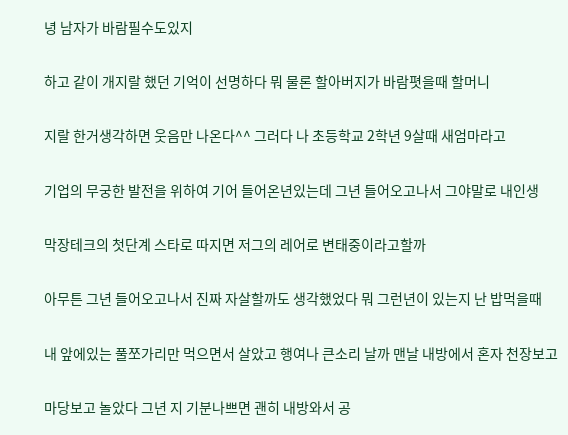녕 남자가 바람필수도있지

하고 같이 개지랄 했던 기억이 선명하다 뭐 물론 할아버지가 바람폇을때 할머니

지랄 한거생각하면 웃음만 나온다^^ 그러다 나 초등학교 2학년 9살때 새엄마라고

기업의 무궁한 발전을 위하여 기어 들어온년있는데 그년 들어오고나서 그야말로 내인생

막장테크의 첫단계 스타로 따지면 저그의 레어로 변태중이라고할까

아무튼 그년 들어오고나서 진짜 자살할까도 생각했었다 뭐 그런년이 있는지 난 밥먹을때

내 앞에있는 풀쪼가리만 먹으면서 살았고 행여나 큰소리 날까 맨날 내방에서 혼자 천장보고

마당보고 놀았다 그년 지 기분나쁘면 괜히 내방와서 공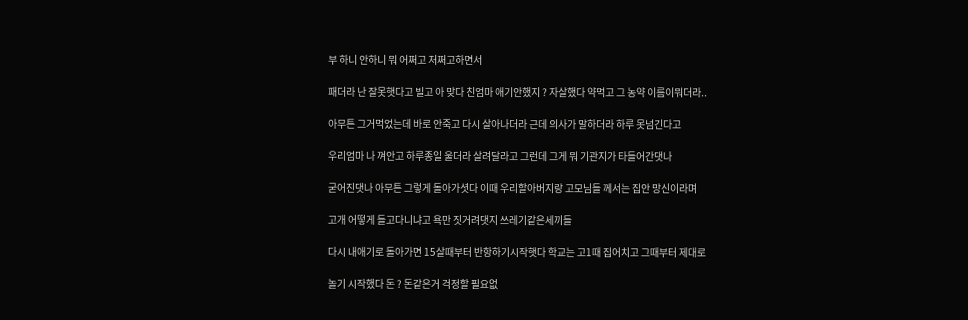부 하니 안하니 뭐 어쩌고 저쩌고하면서

패더라 난 잘못햇다고 빌고 아 맞다 친엄마 애기안했지 ? 자살했다 약먹고 그 농약 이름이뭐더라..

아무튼 그거먹었는데 바로 안죽고 다시 살아나더라 근데 의사가 말하더라 하루 못넘긴다고

우리엄마 나 껴안고 하루종일 울더라 살려달라고 그런데 그게 뭐 기관지가 타들어간댓나

굳어진댓나 아무튼 그렇게 돌아가셧다 이때 우리할아버지랑 고모님들 께서는 집안 망신이라며

고개 어떻게 들고다니냐고 욕만 짓거려댓지 쓰레기같은세끼들

다시 내애기로 돌아가면 15살때부터 반항하기시작햇다 학교는 고1때 집어치고 그때부터 제대로

놀기 시작했다 돈 ? 돈같은거 걱정할 필요없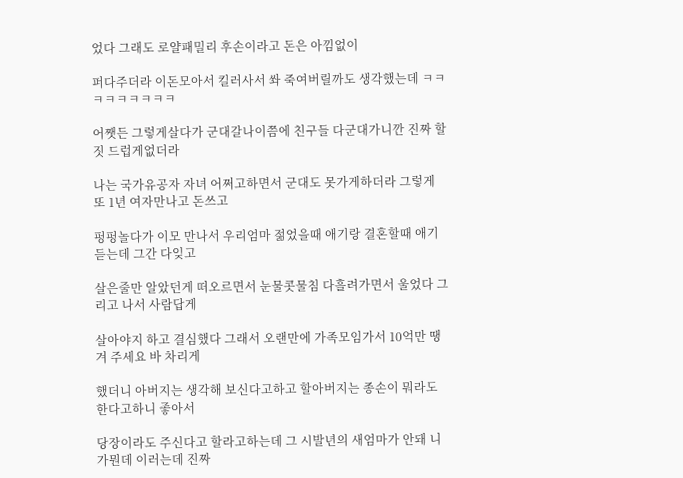었다 그래도 로얄패밀리 후손이라고 돈은 아낌없이

퍼다주더라 이돈모아서 킬러사서 쏴 죽여버릴까도 생각했는데 ㅋㅋㅋㅋㅋㅋㅋㅋㅋ

어쨋든 그렇게살다가 군대갈나이쯤에 친구들 다군대가니깐 진짜 할짓 드럽게없더라

나는 국가유공자 자녀 어쩌고하면서 군대도 못가게하더라 그렇게 또 1년 여자만나고 돈쓰고

펑펑놀다가 이모 만나서 우리엄마 젊었을때 애기랑 결혼할때 애기 듣는데 그간 다잊고

살은줄만 알았던게 떠오르면서 눈물콧물침 다흘려가면서 울었다 그리고 나서 사람답게

살아야지 하고 결심했다 그래서 오랜만에 가족모임가서 10억만 땡겨 주세요 바 차리게

했더니 아버지는 생각해 보신다고하고 할아버지는 종손이 뭐라도 한다고하니 좋아서

당장이라도 주신다고 할라고하는데 그 시발년의 새엄마가 안돼 니가뭔데 이러는데 진짜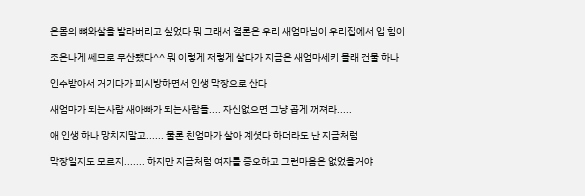온몸의 뼈와살을 발라버리고 싶었다 뭐 그래서 결론은 우리 새엄마님이 우리집에서 입 힘이

조온나게 쎄므로 무산됐다^^ 뭐 이렇게 저렇게 살다가 지금은 새엄마세키 몰래 건물 하나

인수받아서 거기다가 피시방하면서 인생 막장으로 산다

새엄마가 되는사람 새아빠가 되는사람들.... 자신없으면 그냥 곱게 꺼져라.....

애 인생 하나 망치지말고...... 물론 친엄마가 살아 계셧다 하더라도 난 지금처럼

막장일지도 모르지....... 하지만 지금처럼 여자를 증오하고 그런마음은 없었을거야